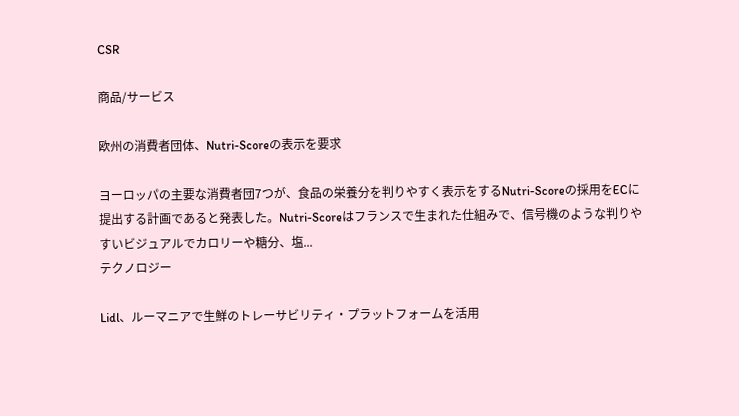CSR

商品/サービス

欧州の消費者団体、Nutri-Scoreの表示を要求

ヨーロッパの主要な消費者団7つが、食品の栄養分を判りやすく表示をするNutri-Scoreの採用をECに提出する計画であると発表した。Nutri-Scoreはフランスで生まれた仕組みで、信号機のような判りやすいビジュアルでカロリーや糖分、塩...
テクノロジー

Lidl、ルーマニアで生鮮のトレーサビリティ・プラットフォームを活用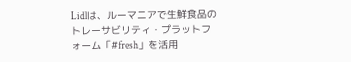Lidlは、ルーマニアで生鮮食品のトレーサビリティ・プラットフォーム「#fresh」を活用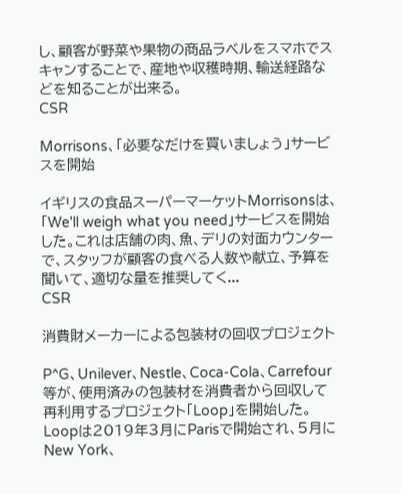し、顧客が野菜や果物の商品ラベルをスマホでスキャンすることで、産地や収穫時期、輸送経路などを知ることが出来る。
CSR

Morrisons、「必要なだけを買いましょう」サービスを開始

イギリスの食品スーパーマーケットMorrisonsは、「We'll weigh what you need」サービスを開始した。これは店舗の肉、魚、デリの対面カウンターで、スタッフが顧客の食べる人数や献立、予算を聞いて、適切な量を推奨してく...
CSR

消費財メーカーによる包装材の回収プロジェクト

P^G、Unilever、Nestle、Coca-Cola、Carrefour等が、使用済みの包装材を消費者から回収して再利用するプロジェクト「Loop」を開始した。Loopは2019年3月にParisで開始され、5月にNew York、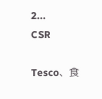2...
CSR

Tesco、食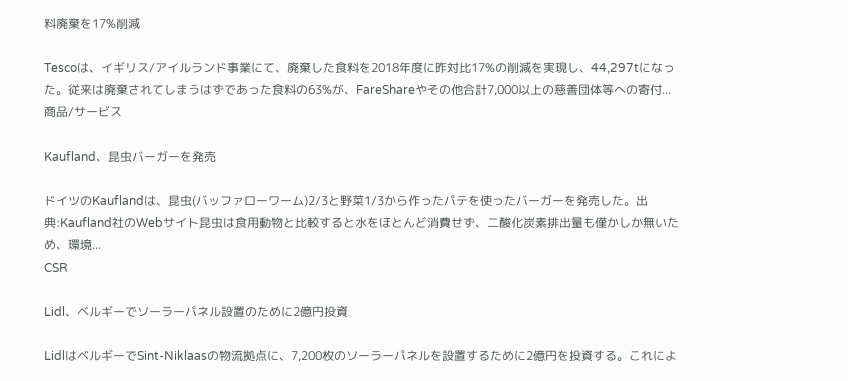料廃棄を17%削減

Tescoは、イギリス/アイルランド事業にて、廃棄した食料を2018年度に昨対比17%の削減を実現し、44,297tになった。従来は廃棄されてしまうはずであった食料の63%が、FareShareやその他合計7,000以上の慈善団体等への寄付...
商品/サービス

Kaufland、昆虫バーガーを発売

ドイツのKauflandは、昆虫(バッファローワーム)2/3と野菜1/3から作ったパテを使ったバーガーを発売した。出典:Kaufland社のWebサイト昆虫は食用動物と比較すると水をほとんど消費せず、二酸化炭素排出量も僅かしか無いため、環境...
CSR

Lidl、ベルギーでソーラーパネル設置のために2億円投資

LidlはベルギーでSint-Niklaasの物流拠点に、7,200枚のソーラーパネルを設置するために2億円を投資する。これによ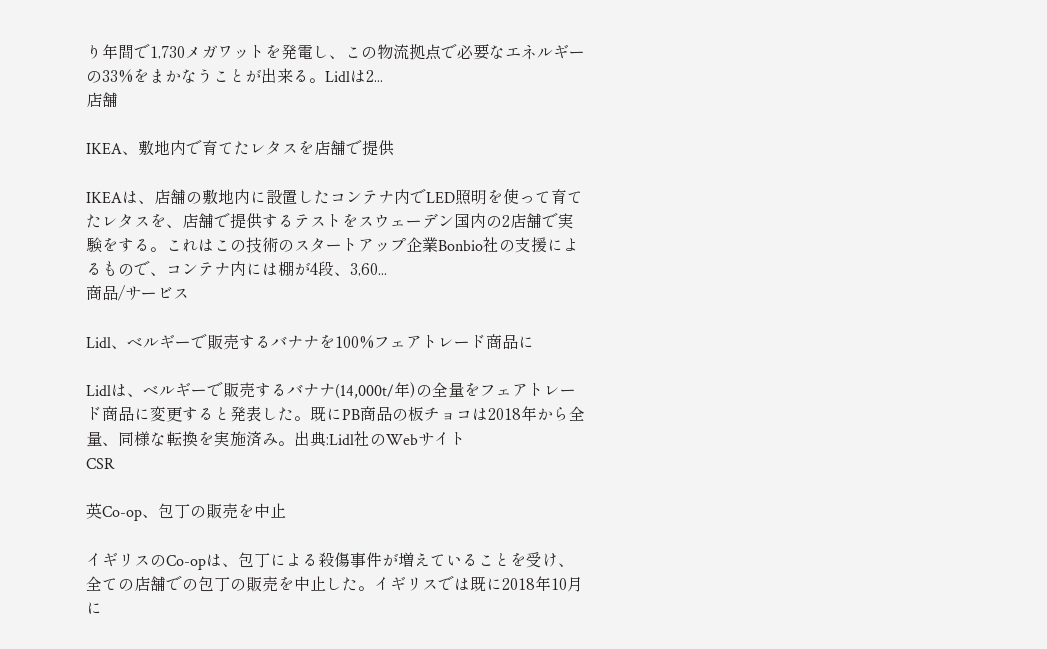り年間で1,730メガワットを発電し、この物流拠点で必要なエネルギーの33%をまかなうことが出来る。Lidlは2...
店舗

IKEA、敷地内で育てたレタスを店舗で提供

IKEAは、店舗の敷地内に設置したコンテナ内でLED照明を使って育てたレタスを、店舗で提供するテストをスウェーデン国内の2店舗で実験をする。これはこの技術のスタートアップ企業Bonbio社の支援によるもので、コンテナ内には棚が4段、3,60...
商品/サービス

Lidl、ベルギーで販売するバナナを100%フェアトレード商品に

Lidlは、ベルギーで販売するバナナ(14,000t/年)の全量をフェアトレード商品に変更すると発表した。既にPB商品の板チョコは2018年から全量、同様な転換を実施済み。出典:Lidl社のWebサイト
CSR

英Co-op、包丁の販売を中止

イギリスのCo-opは、包丁による殺傷事件が増えていることを受け、全ての店舗での包丁の販売を中止した。イギリスでは既に2018年10月に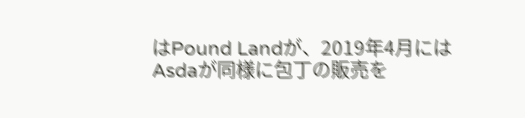はPound Landが、2019年4月にはAsdaが同様に包丁の販売を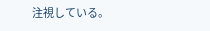注視している。